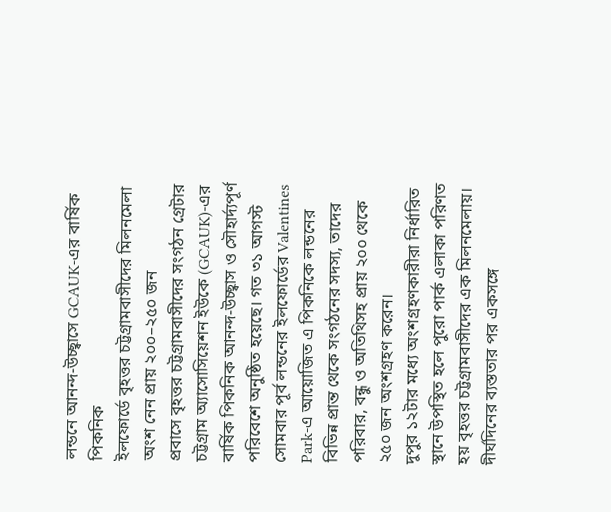লন্ডনে আনন্দ-উচ্ছ্বাসে GCAUK-এর বার্ষিক পিকনিক
ইলফোর্ডে বৃহত্তর চট্টগ্রামবাসীদের মিলনমেলা অংশ নেন প্রায় ২০০–২৫০ জন
প্রবাসে বৃহত্তর চট্টগ্রামবাসীদের সংগঠন গ্রেটার চট্টগ্রাম অ্যাসোসিয়েশন ইউকে (GCAUK)-এর বার্ষিক পিকনিক আনন্দ-উচ্ছ্বাস ও সৌহার্দ্যপূর্ণ পরিবেশে অনুষ্ঠিত হয়েছে। গত ৩১ আগস্ট সোমবার পূর্ব লন্ডনের ইলফোর্ডের Valentines Park-এ আয়োজিত এ পিকনিকে লন্ডনের বিভিন্ন প্রান্ত থেকে সংগঠনের সদস্য, তাদের পরিবার, বন্ধু ও অতিথিসহ প্রায় ২০০ থেকে ২৫০ জন অংশগ্রহণ করেন।
দুপুর ১২টার মধ্যে অংশগ্রহণকারীরা নির্ধারিত স্থানে উপস্থিত হলে পুরো পার্ক এলাকা পরিণত হয় বৃহত্তর চট্টগ্রামবাসীদের এক মিলনমেলায়। দীর্ঘদিনের ব্যস্ততার পর একসঙ্গে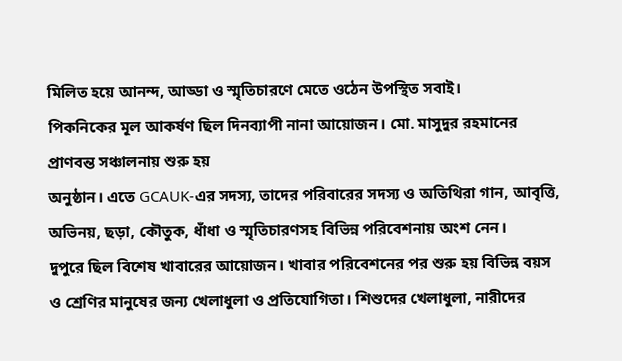মিলিত হয়ে আনন্দ, আড্ডা ও স্মৃতিচারণে মেতে ওঠেন উপস্থিত সবাই।
পিকনিকের মূল আকর্ষণ ছিল দিনব্যাপী নানা আয়োজন। মো. মাসুদুর রহমানের প্রাণবন্ত সঞ্চালনায় শুরু হয়
অনুষ্ঠান। এতে GCAUK-এর সদস্য, তাদের পরিবারের সদস্য ও অতিথিরা গান, আবৃত্তি, অভিনয়, ছড়া, কৌতুক, ধাঁধা ও স্মৃতিচারণসহ বিভিন্ন পরিবেশনায় অংশ নেন।
দুপুরে ছিল বিশেষ খাবারের আয়োজন। খাবার পরিবেশনের পর শুরু হয় বিভিন্ন বয়স ও শ্রেণির মানুষের জন্য খেলাধুলা ও প্রতিযোগিতা। শিশুদের খেলাধুলা, নারীদের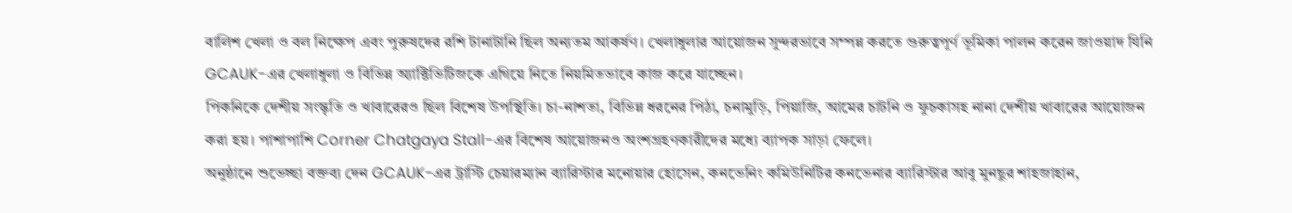বালিশ খেলা ও বল নিক্ষেপ এবং পুরুষদের রশি টানাটানি ছিল অন্যতম আকর্ষণ। খেলাধুলার আয়োজন সুন্দরভাবে সম্পন্ন করতে গুরুত্বপূর্ণ ভূমিকা পালন করেন জাওয়াদ যিনি GCAUK-এর খেলাধুলা ও বিভিন্ন অ্যাক্টিভিটিজকে এগিয়ে নিতে নিয়মিতভাবে কাজ করে যাচ্ছেন।
পিকনিকে দেশীয় সংস্কৃতি ও খাবারেরও ছিল বিশেষ উপস্থিতি। চা-নাশতা, বিভিন্ন ধরনের পিঠা, চনামুড়ি, পিয়াজি, আমের চাটনি ও ফুচকাসহ নানা দেশীয় খাবারের আয়োজন করা হয়। পাশাপাশি Corner Chatgaya Stall-এর বিশেষ আয়োজনও অংশগ্রহণকারীদের মধ্যে ব্যাপক সাড়া ফেলে।
অনুষ্ঠানে শুভেচ্ছা বক্তব্য দেন GCAUK-এর ট্রাস্টি চেয়ারম্যান ব্যারিস্টার মনোয়ার হোসেন, কনভেনিং কমিউনিটির কনভেনার ব্যারিস্টার আবু মুনছুর শাহজাহান,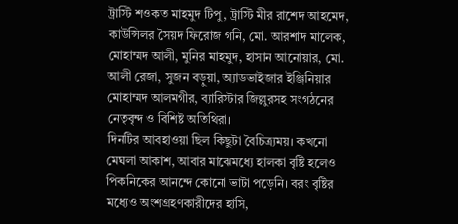ট্রাস্টি শওকত মাহমুদ টিপু, ট্রাস্টি মীর রাশেদ আহমেদ, কাউন্সিলর সৈয়দ ফিরোজ গনি, মো. আরশাদ মালেক, মোহাম্মদ আলী, মুনির মাহমুদ, হাসান আনোয়ার, মো. আলী রেজা, সুজন বড়ুয়া, অ্যাডভাইজার ইঞ্জিনিয়ার মোহাম্মদ আলমগীর, ব্যারিস্টার জিল্লুরসহ সংগঠনের নেতৃবৃন্দ ও বিশিষ্ট অতিথিরা।
দিনটির আবহাওয়া ছিল কিছুটা বৈচিত্র্যময়। কখনো মেঘলা আকাশ, আবার মাঝেমধ্যে হালকা বৃষ্টি হলেও পিকনিকের আনন্দে কোনো ভাটা পড়েনি। বরং বৃষ্টির মধ্যেও অংশগ্রহণকারীদের হাসি,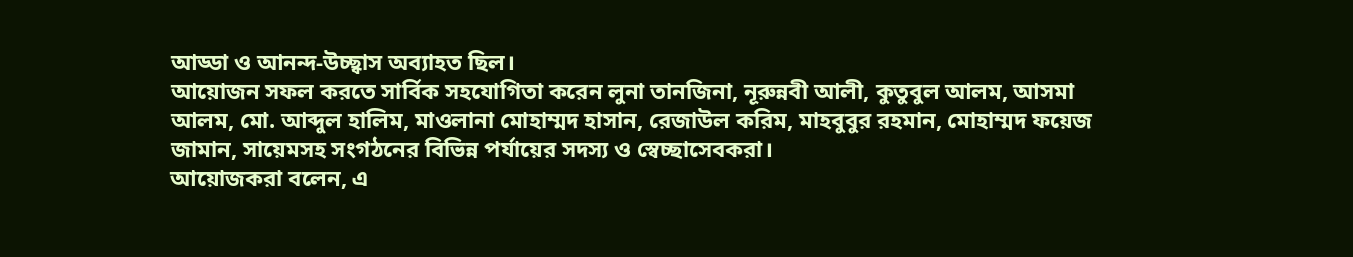আড্ডা ও আনন্দ-উচ্ছ্বাস অব্যাহত ছিল।
আয়োজন সফল করতে সার্বিক সহযোগিতা করেন লুনা তানজিনা, নূরুন্নবী আলী, কুতুবুল আলম, আসমা আলম, মো. আব্দুল হালিম, মাওলানা মোহাম্মদ হাসান, রেজাউল করিম, মাহবুবুর রহমান, মোহাম্মদ ফয়েজ জামান, সায়েমসহ সংগঠনের বিভিন্ন পর্যায়ের সদস্য ও স্বেচ্ছাসেবকরা।
আয়োজকরা বলেন, এ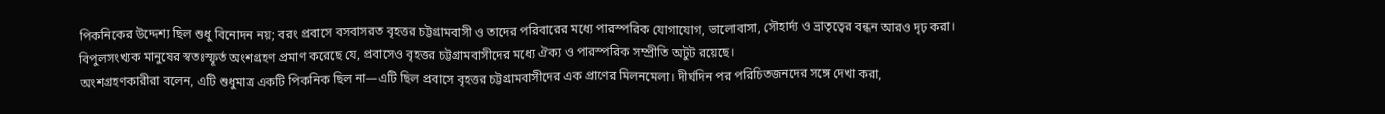পিকনিকের উদ্দেশ্য ছিল শুধু বিনোদন নয়; বরং প্রবাসে বসবাসরত বৃহত্তর চট্টগ্রামবাসী ও তাদের পরিবারের মধ্যে পারস্পরিক যোগাযোগ, ভালোবাসা, সৌহার্দ্য ও ভ্রাতৃত্বের বন্ধন আরও দৃঢ় করা। বিপুলসংখ্যক মানুষের স্বতঃস্ফূর্ত অংশগ্রহণ প্রমাণ করেছে যে, প্রবাসেও বৃহত্তর চট্টগ্রামবাসীদের মধ্যে ঐক্য ও পারস্পরিক সম্প্রীতি অটুট রয়েছে।
অংশগ্রহণকারীরা বলেন, এটি শুধুমাত্র একটি পিকনিক ছিল না—এটি ছিল প্রবাসে বৃহত্তর চট্টগ্রামবাসীদের এক প্রাণের মিলনমেলা। দীর্ঘদিন পর পরিচিতজনদের সঙ্গে দেখা করা,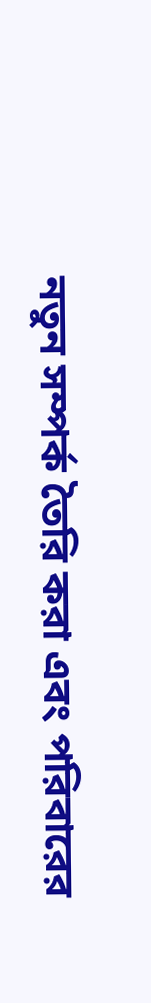নতুন সম্পর্ক তৈরি করা এবং পরিবারের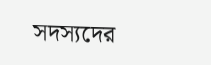সদস্যদের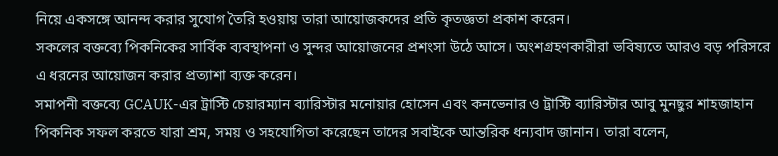নিয়ে একসঙ্গে আনন্দ করার সুযোগ তৈরি হওয়ায় তারা আয়োজকদের প্রতি কৃতজ্ঞতা প্রকাশ করেন।
সকলের বক্তব্যে পিকনিকের সার্বিক ব্যবস্থাপনা ও সুন্দর আয়োজনের প্রশংসা উঠে আসে। অংশগ্রহণকারীরা ভবিষ্যতে আরও বড় পরিসরে এ ধরনের আয়োজন করার প্রত্যাশা ব্যক্ত করেন।
সমাপনী বক্তব্যে GCAUK-এর ট্রাস্টি চেয়ারম্যান ব্যারিস্টার মনোয়ার হোসেন এবং কনভেনার ও ট্রাস্টি ব্যারিস্টার আবু মুনছুর শাহজাহান পিকনিক সফল করতে যারা শ্রম, সময় ও সহযোগিতা করেছেন তাদের সবাইকে আন্তরিক ধন্যবাদ জানান। তারা বলেন,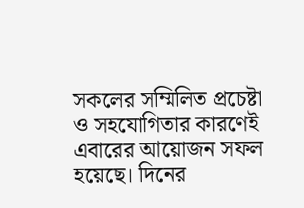সকলের সম্মিলিত প্রচেষ্টা ও সহযোগিতার কারণেই এবারের আয়োজন সফল হয়েছে। দিনের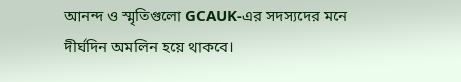আনন্দ ও স্মৃতিগুলো GCAUK-এর সদস্যদের মনে দীর্ঘদিন অমলিন হয়ে থাকবে।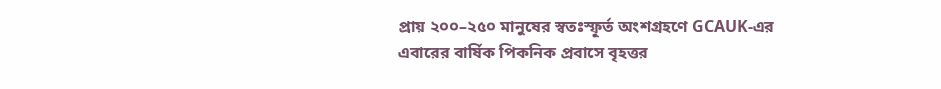প্রায় ২০০–২৫০ মানুষের স্বতঃস্ফূর্ত অংশগ্রহণে GCAUK-এর এবারের বার্ষিক পিকনিক প্রবাসে বৃহত্তর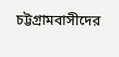চট্টগ্রামবাসীদের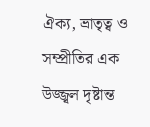ঐক্য, ভ্রাতৃত্ব ও সম্প্রীতির এক উজ্জ্বল দৃষ্টান্ত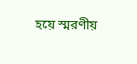হয়ে স্মরণীয়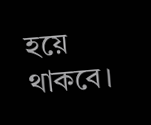হয়ে থাকবে।